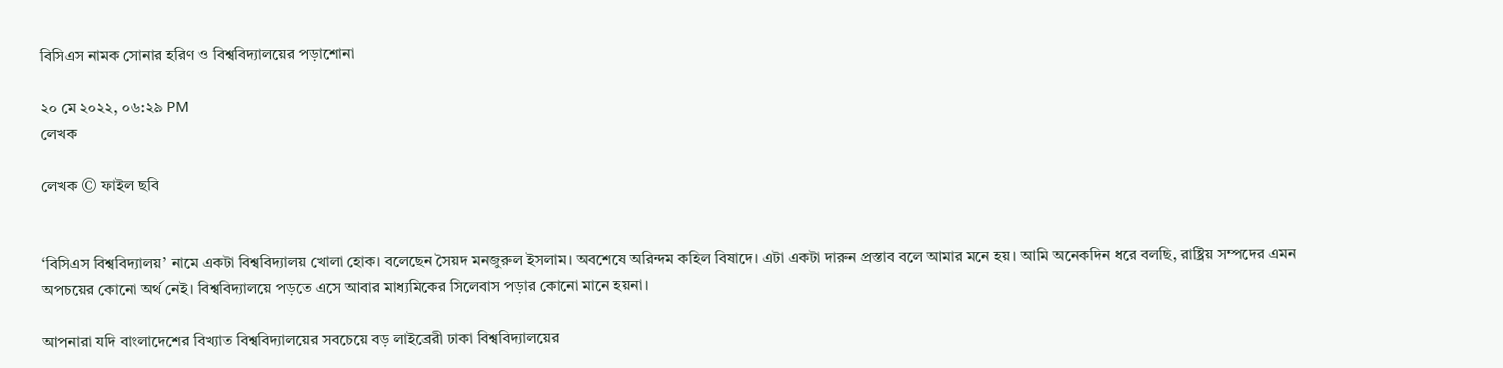বিসিএস নামক সোনার হরিণ ও বিশ্ববিদ্যালয়ের পড়াশোনা

২০ মে ২০২২, ০৬:২৯ PM
লেখক

লেখক © ফাইল ছবি


‘বিসিএস বিশ্ববিদ্যালয়’ নামে একটা বিশ্ববিদ্যালয় খোলা হোক। বলেছেন সৈয়দ মনজুরুল ইসলাম। অবশেষে অরিন্দম কহিল বিষাদে। এটা একটা দারুন প্রস্তাব বলে আমার মনে হয়। আমি অনেকদিন ধরে বলছি, রাষ্ট্রিয় সম্পদের এমন অপচয়ের কোনো অর্থ নেই। বিশ্ববিদ্যালয়ে পড়তে এসে আবার মাধ্যমিকের সিলেবাস পড়ার কোনো মানে হয়না।

আপনারা যদি বাংলাদেশের বিখ্যাত বিশ্ববিদ্যালয়ের সবচেয়ে বড় লাইব্রেরী ঢাকা বিশ্ববিদ্যালয়ের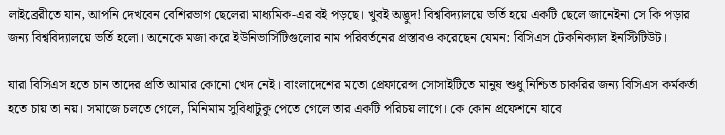লাইব্রেরীতে যান, আপনি দেখবেন বেশিরভাগ ছেলেরা মাধ্যমিক-এর বই পড়ছে। খুবই অদ্ভুদ! বিশ্ববিদ্যালয়ে ভর্তি হয়ে একটি ছেলে জানেইনা সে কি পড়ার জন্য বিশ্ববিদ্যালয়ে ভর্তি হলো। অনেকে মজা করে ইউনিভার্সিটিগুলোর নাম পরিবর্তনের প্রস্তাবও করেছেন যেমন: বিসিএস টেকনিক্যাল ইনস্টিটিউট।

যারা বিসিএস হতে চান তাদের প্রতি আমার কোনো খেদ নেই। বাংলাদেশের মতো প্রেফারেন্স সোসাইটিতে মানুষ শুধু নিশ্চিত চাকরির জন্য বিসিএস কর্মকর্তা হতে চায় তা নয়। সমাজে চলতে গেলে, মিনিমাম সুবিধাটুকু পেতে গেলে তার একটি পরিচয় লাগে। কে কোন প্রফেশনে যাবে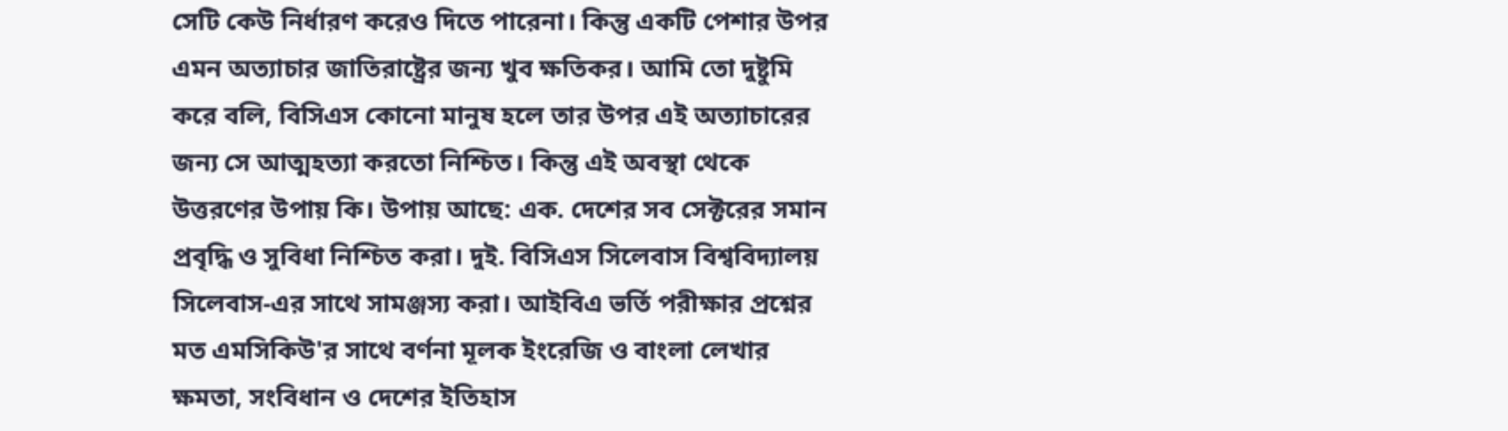সেটি কেউ নির্ধারণ করেও দিতে পারেনা। কিন্তু একটি পেশার উপর এমন অত্যাচার জাতিরাষ্ট্রের জন্য খুব ক্ষতিকর। আমি তো দুষ্টুমি করে বলি, বিসিএস কোনো মানুষ হলে তার উপর এই অত্যাচারের জন্য সে আত্মহত্যা করতো নিশ্চিত। কিন্তু এই অবস্থা থেকে উত্তরণের উপায় কি। উপায় আছে: এক. দেশের সব সেক্টরের সমান প্রবৃদ্ধি ও সুবিধা নিশ্চিত করা। দুই. বিসিএস সিলেবাস বিশ্ববিদ্যালয় সিলেবাস-এর সাথে সামঞ্জস্য করা। আইবিএ ভর্তি পরীক্ষার প্রশ্নের মত এমসিকিউ'র সাথে বর্ণনা মূলক ইংরেজি ও বাংলা লেখার ক্ষমতা, সংবিধান ও দেশের ইতিহাস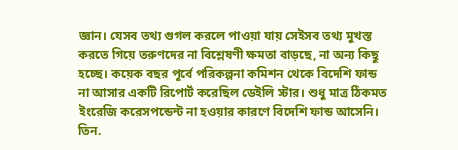জ্ঞান। যেসব তথ্য গুগল করলে পাওয়া যায় সেইসব তথ্য মুখস্ত করতে গিয়ে তরুণদের না বিশ্লেষণী ক্ষমতা বাড়ছে, না অন্য কিছু হচ্ছে। কয়েক বছর পূর্বে পরিকল্পনা কমিশন থেকে বিদেশি ফান্ড না আসার একটি রিপোর্ট করেছিল ডেইলি স্টার। শুধু মাত্র ঠিকমত ইংরেজি করেসপন্ডেন্ট না হওয়ার কারণে বিদেশি ফান্ড আসেনি। তিন.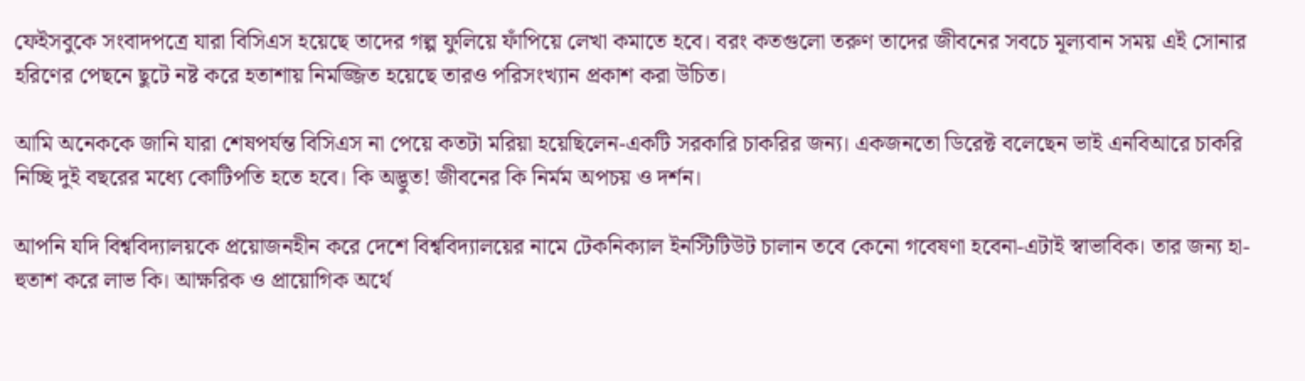ফেইসবুকে সংবাদপত্রে যারা বিসিএস হয়েছে তাদের গল্প ফুলিয়ে ফাঁপিয়ে লেখা কমাতে হবে। বরং কতগুলো তরুণ তাদের জীবনের সবচে মূল্যবান সময় এই সোনার হরিণের পেছনে ছুটে নষ্ট করে হতাশায় নিমজ্জিত হয়েছে তারও পরিসংখ্যান প্রকাশ করা উচিত।

আমি অনেককে জানি যারা শেষপর্যন্ত বিসিএস না পেয়ে কতটা মরিয়া হয়েছিলেন-একটি সরকারি চাকরির জন্য। একজনতো ডিরেক্ট বলেছেন ভাই এনবিআরে চাকরি নিচ্ছি দুই বছরের মধ্যে কোটিপতি হতে হবে। কি অদ্ভুত! জীবনের কি নির্মম অপচয় ও দর্শন।

আপনি যদি বিশ্ববিদ্যালয়কে প্রয়োজনহীন করে দেশে বিশ্ববিদ্যালয়ের নামে টেকনিক্যাল ইনস্টিটিউট চালান তবে কেনো গবেষণা হবেনা-এটাই স্বাভাবিক। তার জন্য হা-হুতাশ করে লাভ কি। আক্ষরিক ও প্রায়োগিক অর্থে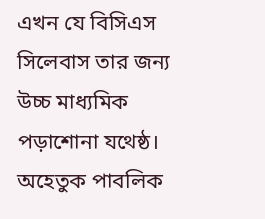এখন যে বিসিএস সিলেবাস তার জন্য উচ্চ মাধ্যমিক পড়াশোনা যথেষ্ঠ। অহেতুক পাবলিক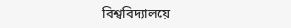বিশ্ববিদ্যালয়ে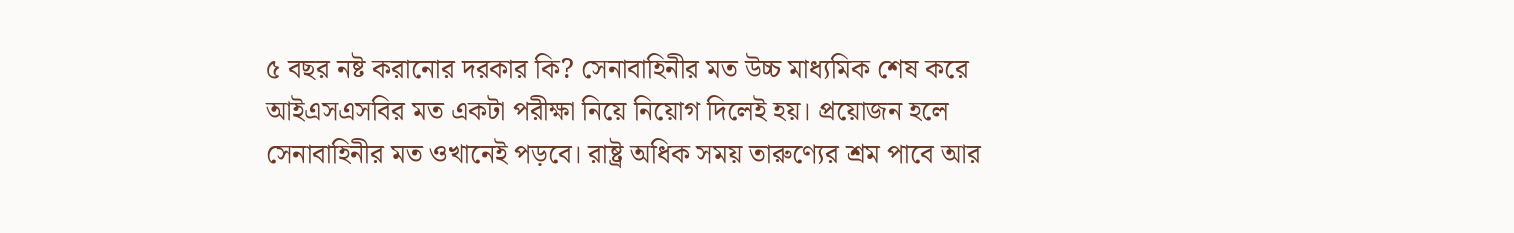৫ বছর নষ্ট করানোর দরকার কি? সেনাবাহিনীর মত উচ্চ মাধ্যমিক শেষ করে আইএসএসবির মত একটা পরীক্ষা নিয়ে নিয়োগ দিলেই হয়। প্রয়োজন হলে সেনাবাহিনীর মত ওখানেই পড়বে। রাষ্ট্র অধিক সময় তারুণ্যের শ্রম পাবে আর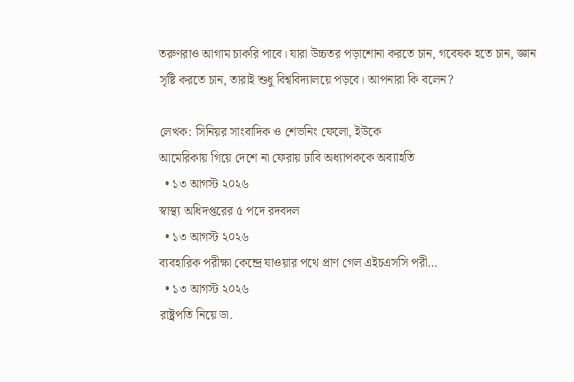তরুণরাও আগাম চাকরি পাবে। যারা উচ্চতর পড়াশোনা করতে চান, গবেষক হতে চান, জ্ঞান সৃষ্টি করতে চান, তারাই শুধু বিশ্ববিদ্যালয়ে পড়বে। আপনারা কি বলেন?

লেখক: সিনিয়র সাংবাদিক ও শেভনিং ফেলো, ইউকে
আমেরিকায় গিয়ে দেশে না ফেরায় ঢাবি অধ্যাপককে অব্যাহতি
  • ১৩ আগস্ট ২০২৬
স্বাস্থ্য অধিদপ্তরের ৫ পদে রদবদল
  • ১৩ আগস্ট ২০২৬
ব্যবহারিক পরীক্ষা কেন্দ্রে যাওয়ার পথে প্রাণ গেল এইচএসসি পরী…
  • ১৩ আগস্ট ২০২৬
রাষ্ট্রপতি নিয়ে ডা.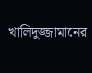খালিদুজ্জামানের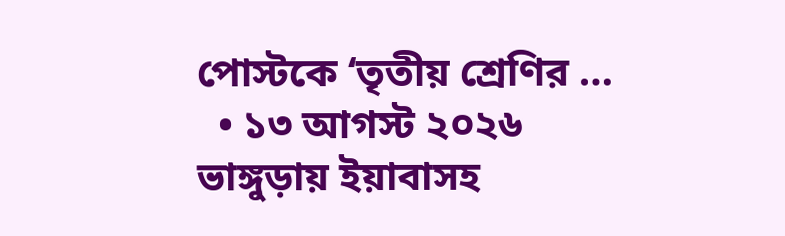পোস্টকে ‘তৃতীয় শ্রেণির …
  • ১৩ আগস্ট ২০২৬
ভাঙ্গুড়ায় ইয়াবাসহ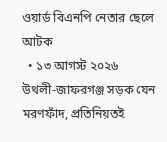ওয়ার্ড বিএনপি নেতার ছেলে আটক
  • ১৩ আগস্ট ২০২৬
উথলী-জাফরগঞ্জ সড়ক যেন মরণফাঁদ, প্রতিনিয়তই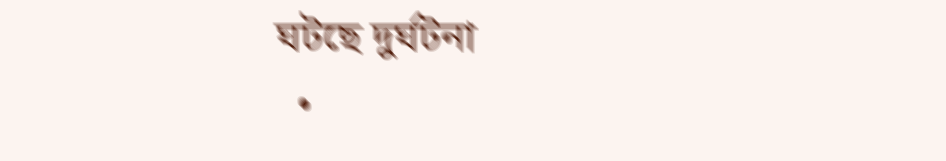ঘটছে দুর্ঘটনা
  •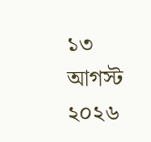১৩ আগস্ট ২০২৬